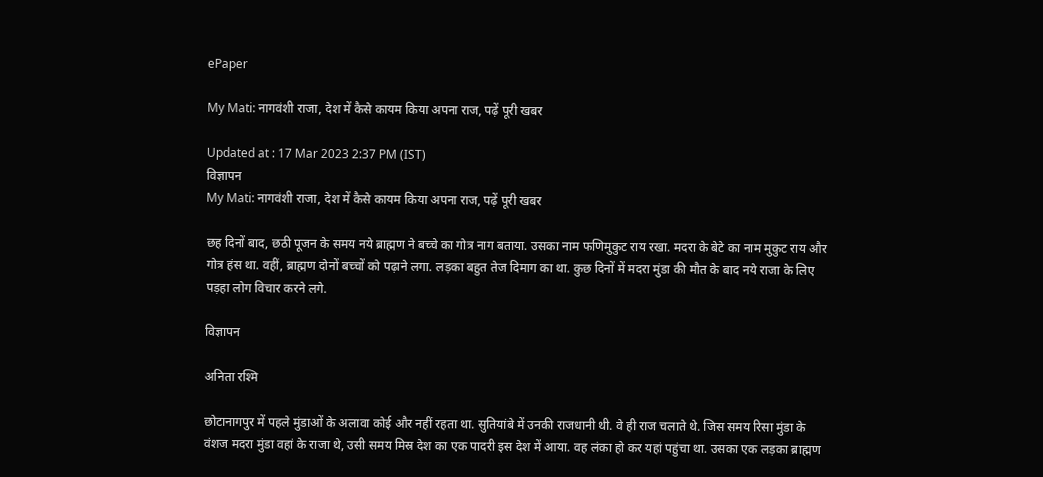ePaper

My Mati: नागवंशी राजा, देश में कैसे कायम किया अपना राज, पढ़ें पूरी खबर

Updated at : 17 Mar 2023 2:37 PM (IST)
विज्ञापन
My Mati: नागवंशी राजा, देश में कैसे कायम किया अपना राज, पढ़ें पूरी खबर

छह दिनों बाद, छठी पूजन के समय नये ब्राह्मण ने बच्चे का गोत्र नाग बताया. उसका नाम फणिमुकुट राय रखा. मदरा के बेटे का नाम मुकुट राय और गोत्र हंस था. वहीं, ब्राह्मण दोनों बच्चों को पढ़ाने लगा. लड़का बहुत तेज दिमाग का था. कुछ दिनों में मदरा मुंडा की मौत के बाद नये राजा के लिए पड़हा लोग विचार करने लगे.

विज्ञापन

अनिता रश्मि

छोटानागपुर में पहले मुंडाओं के अलावा कोई और नहीं रहता था. सुतियांबे में उनकी राजधानी थी. वे ही राज चलाते थे. जिस समय रिसा मुंडा के वंशज मदरा मुंडा वहां के राजा थे, उसी समय मिस्र देश का एक पादरी इस देश में आया. वह लंका हो कर यहां पहुंचा था. उसका एक लड़का ब्राह्मण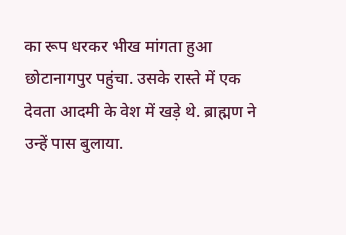का रूप धरकर भीख मांगता हुआ छोटानागपुर पहुंचा. उसके रास्ते में एक देवता आदमी के वेश में खड़े थे. ब्राह्मण ने उन्हें पास बुलाया.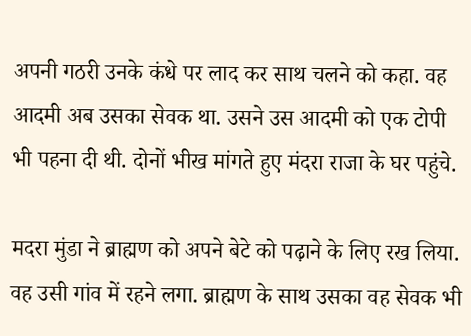अपनी गठरी उनके कंधे पर लाद कर साथ चलने को कहा. वह आदमी अब उसका सेवक था. उसने उस आदमी को एक टोपी भी पहना दी थी. दोनों भीख मांगते हुए मंदरा राजा के घर पहुंचे.

मदरा मुंडा ने ब्राह्मण को अपने बेटे को पढ़ाने के लिए रख लिया. वह उसी गांव में रहने लगा. ब्राह्मण के साथ उसका वह सेवक भी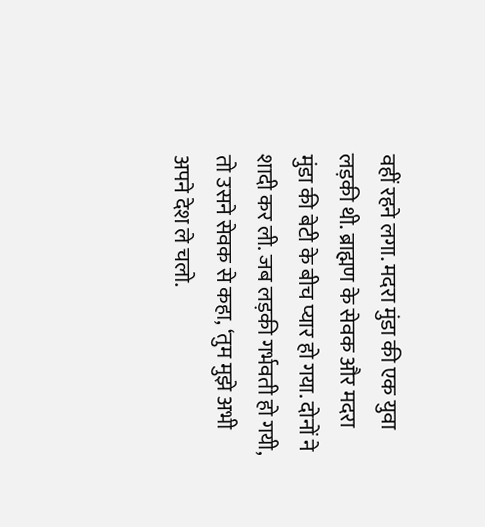वहीं रहने लगा. मदरा मुंडा की एक युवा लड़की थी. ब्राह्मण के सेवक और मदरा मुंडा की बेटी के बीच प्यार हो गया. दोनों ने शादी कर ली. जब लड़की गर्भवती हो गयी, तो उसने सेवक से कहा, ‘तुम मुझे अभी अपने देश ले चलो.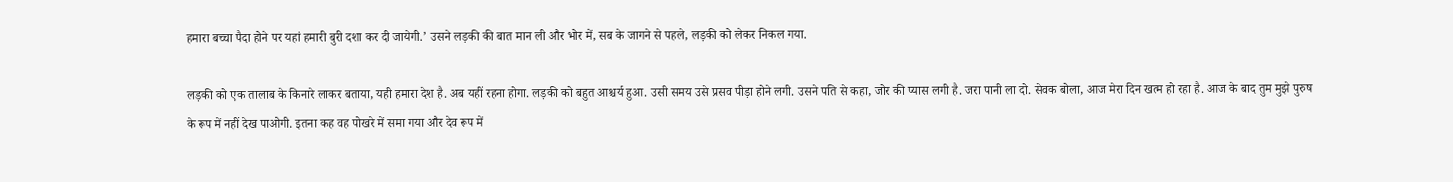हमारा बच्चा पैदा होने पर यहां हमारी बुरी दशा कर दी जायेगी.’ उसने लड़की की बात मान ली और भोर में, सब के जागने से पहले, लड़की को लेकर निकल गया.

लड़की को एक तालाब के किनारे लाकर बताया, यही हमारा देश है. अब यहीं रहना होगा. लड़की को बहुत आश्चर्य हुआ. उसी समय उसे प्रसव पीड़ा होने लगी. उसने पति से कहा, जोर की प्यास लगी है. जरा पानी ला दो. सेवक बोला, आज मेरा दिन खत्म हो रहा है. आज के बाद तुम मुझे पुरुष के रूप में नहीं देख पाओगी. इतना कह वह पोखरे में समा गया और देव रूप में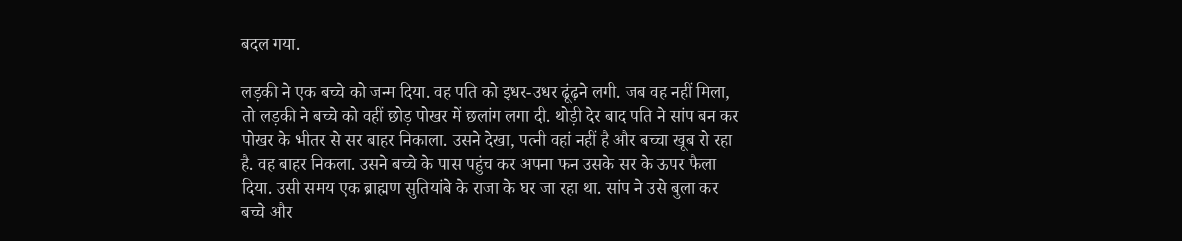बदल गया.

लड़की ने एक बच्चे को जन्म दिया. वह पति को इधर-उधर ढूंढ़ने लगी. जब वह नहीं मिला, तो लड़की ने बच्चे को वहीं छोड़ पोखर में छलांग लगा दी. थोड़ी देर बाद पति ने सांप बन कर पोखर के भीतर से सर बाहर निकाला. उसने देखा, पत्नी वहां नहीं है और बच्चा खूब रो रहा है. वह बाहर निकला. उसने बच्चे के पास पहुंच कर अपना फन उसके सर के ऊपर फैला दिया. उसी समय एक ब्राह्मण सुतियांबे के राजा के घर जा रहा था. सांप ने उसे बुला कर बच्चे और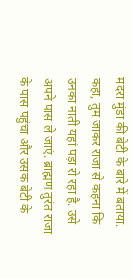मदरा मुंडा की बेटी के बारे में बताया. कहा, तुम जाकर राजा से कहना कि उनका नाती यहां पड़ा रो रहा है. उसे अपने पास ले जाएं. ब्राह्मण तुरंत राजा के पास पहुंचा और उसक बेटी के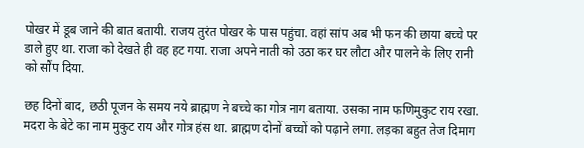पोखर में डूब जाने की बात बतायी. राजय तुरंत पोखर के पास पहुंचा. वहां सांप अब भी फन की छाया बच्चे पर डाले हुए था. राजा को देखते ही वह हट गया. राजा अपने नाती को उठा कर घर लौटा और पालने के लिए रानी को सौंप दिया.

छह दिनों बाद, छठी पूजन के समय नये ब्राह्मण ने बच्चे का गोत्र नाग बताया. उसका नाम फणिमुकुट राय रखा. मदरा के बेटे का नाम मुकुट राय और गोत्र हंस था. ब्राह्मण दोनों बच्चों को पढ़ाने लगा. लड़का बहुत तेज दिमाग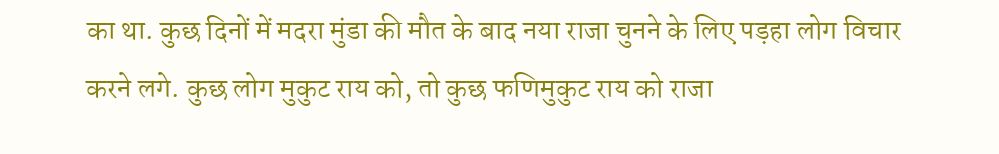का था. कुछ दिनों में मदरा मुंडा की मौत के बाद नया राजा चुनने के लिए पड़हा लोग विचार करने लगे. कुछ लोग मुकुट राय को, तो कुछ फणिमुकुट राय को राजा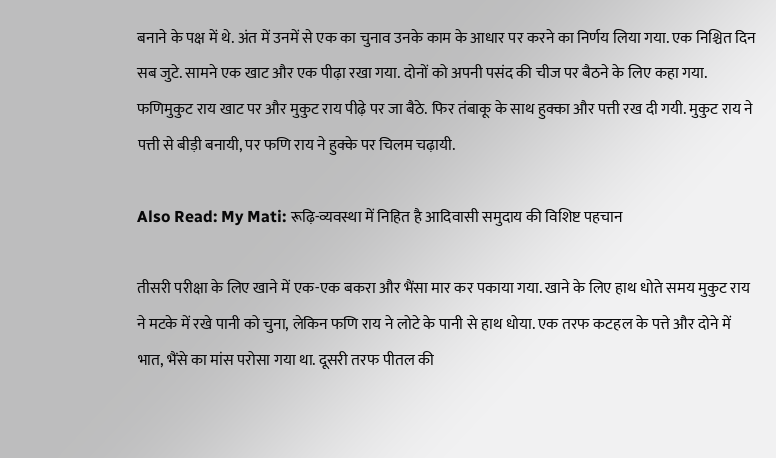बनाने के पक्ष में थे. अंत में उनमें से एक का चुनाव उनके काम के आधार पर करने का निर्णय लिया गया. एक निश्चित दिन सब जुटे. सामने एक खाट और एक पीढ़ा रखा गया. दोनों को अपनी पसंद की चीज पर बैठने के लिए कहा गया. फणिमुकुट राय खाट पर और मुकुट राय पीढ़े पर जा बैठे. फिर तंबाकू के साथ हुक्का और पत्ती रख दी गयी. मुकुट राय ने पत्ती से बीड़ी बनायी, पर फणि राय ने हुक्के पर चिलम चढ़ायी.

Also Read: My Mati: रूढ़ि-व्यवस्था में निहित है आदिवासी समुदाय की विशिष्ट पहचान

तीसरी परीक्षा के लिए खाने में एक-एक बकरा और भैंसा मार कर पकाया गया. खाने के लिए हाथ धोते समय मुकुट राय ने मटके में रखे पानी को चुना, लेकिन फणि राय ने लोटे के पानी से हाथ धोया. एक तरफ कटहल के पत्ते और दोने में भात, भैंसे का मांस परोसा गया था. दूसरी तरफ पीतल की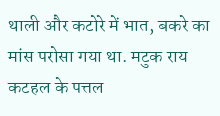थाली और कटोरे में भात, बकरे का मांस परोसा गया था. मटुक राय कटहल के पत्तल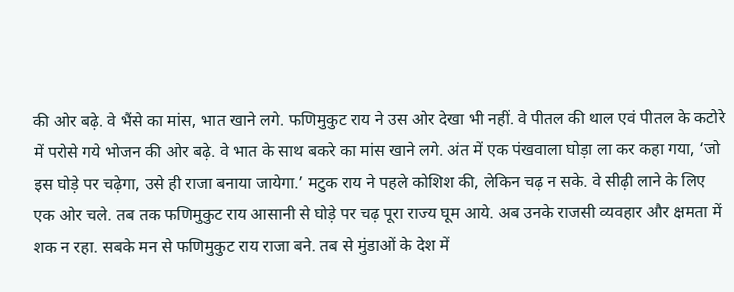की ओर बढ़े. वे भैंसे का मांस, भात खाने लगे. फणिमुकुट राय ने उस ओर देखा भी नहीं. वे पीतल की थाल एवं पीतल के कटोरे में परोसे गये भोजन की ओर बढ़े. वे भात के साथ बकरे का मांस खाने लगे. अंत में एक पंखवाला घोड़ा ला कर कहा गया, ‘जो इस घोड़े पर चढ़ेगा, उसे ही राजा बनाया जायेगा.’ मटुक राय ने पहले कोशिश की, लेकिन चढ़ न सके. वे सीढ़ी लाने के लिए एक ओर चले. तब तक फणिमुकुट राय आसानी से घोड़े पर चढ़ पूरा राज्य घूम आये. अब उनके राजसी व्यवहार और क्षमता में शक न रहा. सबके मन से फणिमुकुट राय राजा बने. तब से मुंडाओं के देश में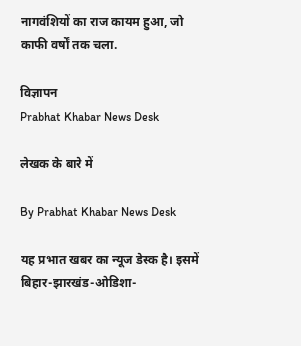नागवंशियों का राज कायम हुआ, जो काफी वर्षों तक चला.

विज्ञापन
Prabhat Khabar News Desk

लेखक के बारे में

By Prabhat Khabar News Desk

यह प्रभात खबर का न्यूज डेस्क है। इसमें बिहार-झारखंड-ओडिशा-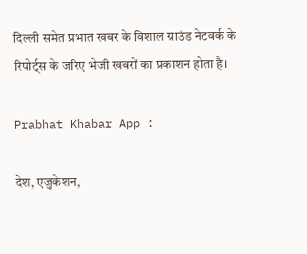दिल्‍ली समेत प्रभात खबर के विशाल ग्राउंड नेटवर्क के रिपोर्ट्स के जरिए भेजी खबरों का प्रकाशन होता है।

Prabhat Khabar App :

देश, एजुकेशन,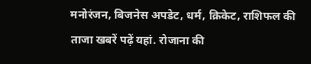मनोरंजन, बिजनेस अपडेट, धर्म, क्रिकेट, राशिफल की ताजा खबरें पढ़ें यहां. रोजाना की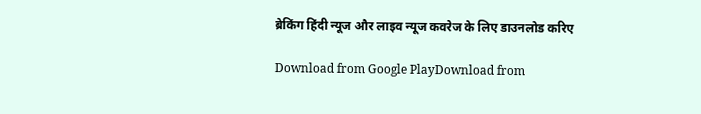ब्रेकिंग हिंदी न्यूज और लाइव न्यूज कवरेज के लिए डाउनलोड करिए

Download from Google PlayDownload from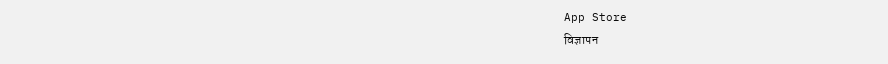App Store
विज्ञापन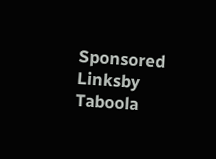Sponsored Linksby Taboola